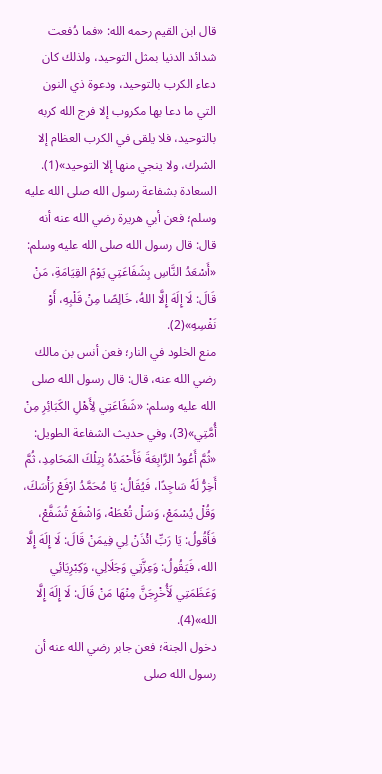قال ابن القيم رحمه الله: «فما دُفعت شدائد الدنيا بمثل التوحيد، ولذلك كان دعاء الكرب بالتوحيد، ودعوة ذي النون التي ما دعا بها مكروب إلا فرج الله كربه بالتوحيد، فلا يلقى في الكرب العظام إلا الشرك، ولا ينجي منها إلا التوحيد»(1).
السعادة بشفاعة رسول الله صلى الله عليه وسلم؛ فعن أبي هريرة رضي الله عنه أنه قال: قال رسول الله صلى الله عليه وسلم: «أَسْعَدُ النَّاسِ بِشَفَاعَتِي يَوْمَ القِيَامَةِ، مَنْ قَالَ: لَا إِلَهَ إِلَّا اللهُ، خَالِصًا مِنْ قَلْبِهِ، أَوْ نَفْسِهِ»(2).
منع الخلود في النار؛ فعن أنس بن مالك رضي الله عنه، قال: قال رسول الله صلى الله عليه وسلم: «شَفَاعَتِي لِأَهْلِ الكَبَائِرِ مِنْ أُمَّتِي»(3)، وفي حديث الشفاعة الطويل: «ثُمَّ أَعُودُ الرَّابِعَةَ فَأَحْمَدُهُ بِتِلْكَ المَحَامِدِ، ثُمَّ أَخِرُّ لَهُ سَاجِدًا، فَيُقَالُ: يَا مُحَمَّدُ ارْفَعْ رَأْسَكَ، وَقُلْ يُسْمَعْ، وَسَلْ تُعْطَهْ، وَاشْفَعْ تُشَفَّعْ، فَأَقُولُ: يَا رَبِّ ائْذَنْ لِي فِيمَنْ قَالَ: لَا إِلَهَ إِلَّا الله، فَيَقُولُ: وَعِزَّتِي وَجَلَالِي، وَكِبْرِيَائِي وَعَظَمَتِي لَأُخْرِجَنَّ مِنْهَا مَنْ قَالَ: لَا إِلَهَ إِلَّا الله»(4).
دخول الجنة؛ فعن جابر رضي الله عنه أن رسول الله صلى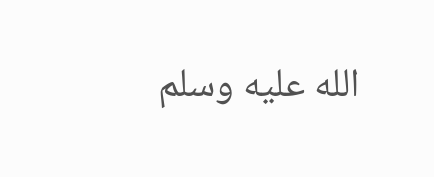الله عليه وسلم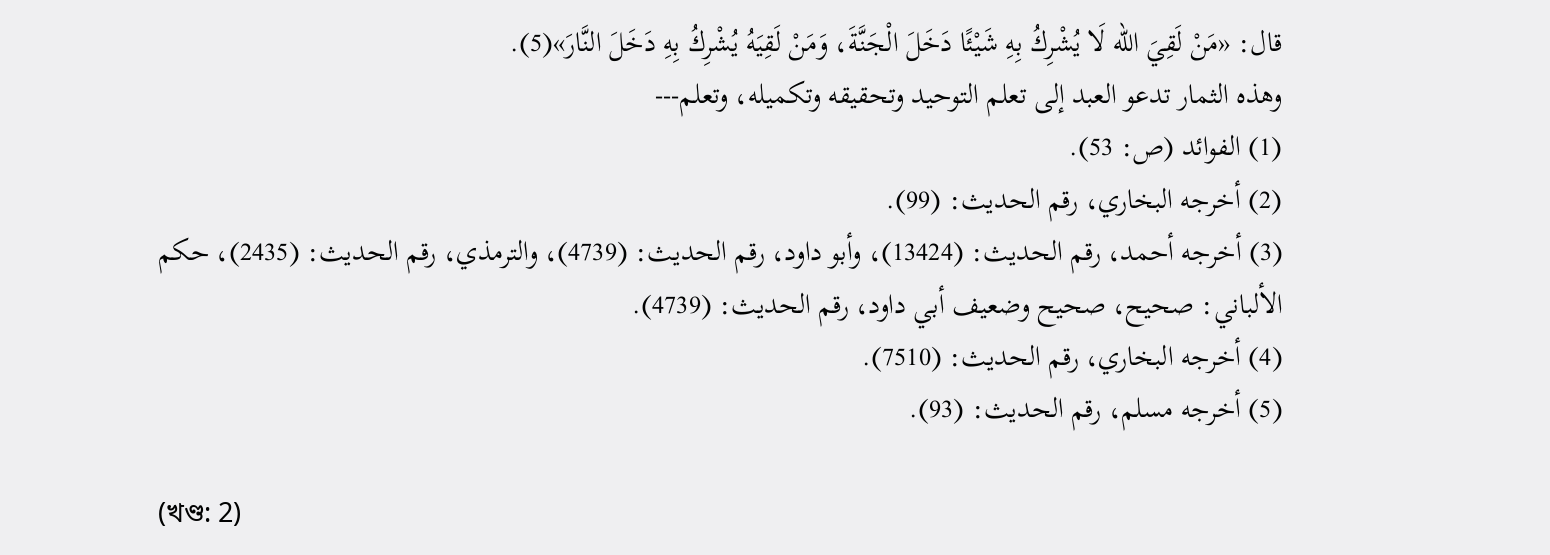قال: «مَنْ لَقِيَ الله لَا يُشْرِكُ بِهِ شَيْئًا دَخَلَ الْجَنَّةَ، وَمَنْ لَقِيَهُ يُشْرِكُ بِهِ دَخَلَ النَّارَ»(5).
وهذه الثمار تدعو العبد إلى تعلم التوحيد وتحقيقه وتكميله، وتعلم---
(1) الفوائد (ص: 53).
(2) أخرجه البخاري، رقم الحديث: (99).
(3) أخرجه أحمد، رقم الحديث: (13424)، وأبو داود، رقم الحديث: (4739)، والترمذي، رقم الحديث: (2435)، حكم الألباني: صحيح، صحيح وضعيف أبي داود، رقم الحديث: (4739).
(4) أخرجه البخاري، رقم الحديث: (7510).
(5) أخرجه مسلم، رقم الحديث: (93).

(খণ্ড: 2)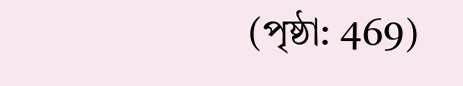(পৃষ্ঠা: 469)